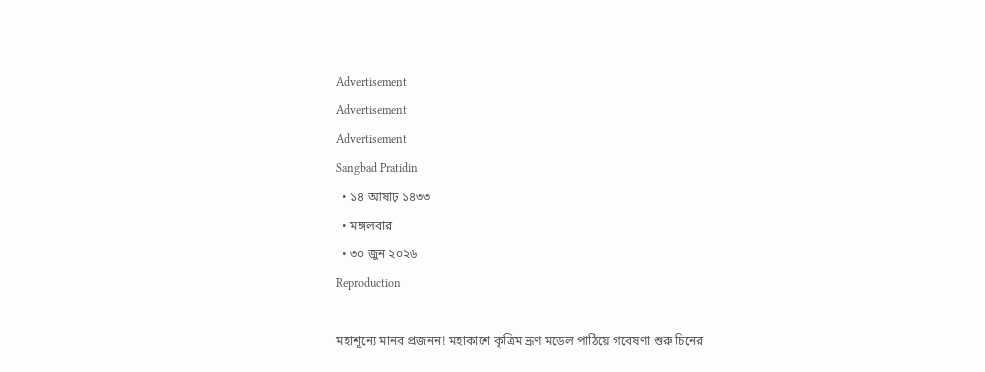Advertisement
Advertisement
Advertisement
Sangbad Pratidin
  • ১৪ আষাঢ় ১৪৩৩
  • মঙ্গলবার
  • ৩০ জুন ২০২৬
Reproduction

মহাশূন্যে মানব প্রজনন! মহাকাশে কৃত্রিম ভ্রূণ মডেল পাঠিয়ে গবেষণা শুরু চিনের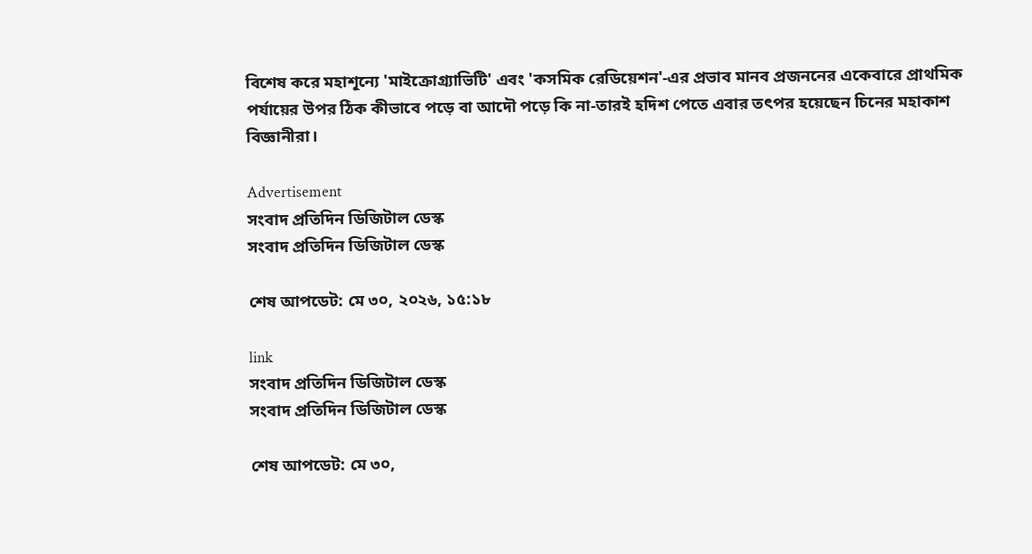বিশেষ করে মহাশূন্যে 'মাইক্রোগ্র্যাভিটি' এবং 'কসমিক রেডিয়েশন'-এর প্রভাব মানব প্রজননের একেবারে প্রাথমিক পর্যায়ের উপর ঠিক কীভাবে পড়ে বা আদৌ পড়ে কি না-তারই হদিশ পেতে এবার তৎপর হয়েছেন চিনের মহাকাশ বিজ্ঞানীরা।

Advertisement
সংবাদ প্রতিদিন ডিজিটাল ডেস্ক
সংবাদ প্রতিদিন ডিজিটাল ডেস্ক

শেষ আপডেট: মে ৩০, ২০২৬, ১৫:১৮

link
সংবাদ প্রতিদিন ডিজিটাল ডেস্ক
সংবাদ প্রতিদিন ডিজিটাল ডেস্ক

শেষ আপডেট: মে ৩০,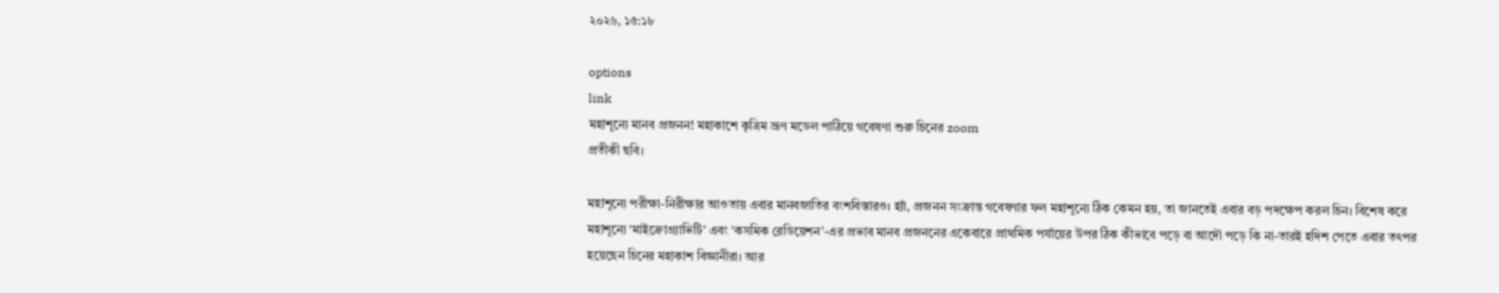২০২৬, ১৫:১৮

options
link
মহাশূন্যে মানব প্রজনন! মহাকাশে কৃত্রিম ভ্রূণ মডেল পাঠিয়ে গবেষণা শুরু চিনের zoom
প্রতীকী ছবি।

মহাশূন্যে পরীক্ষা-নিরীক্ষার আওতায় এবার মানবজাতির বংশবিস্তারও। হ্যাঁ, প্রজনন সংক্রান্ত গবেষণার ফল মহাশূন্যে ঠিক কেমন হয়, তা জানতেই এবার বড় পদক্ষেপ করল চিন। বিশেষ করে মহাশূন্যে ‘মাইক্রোগ্র্যাভিটি’ এবং ‘কসমিক রেডিয়েশন’-এর প্রভাব মানব প্রজননের একেবারে প্রাথমিক পর্যায়ের উপর ঠিক কীভাবে পড়ে বা আদৌ পড়ে কি না-তারই হদিশ পেতে এবার তৎপর হয়েছেন চিনের মহাকাশ বিজ্ঞানীরা। আর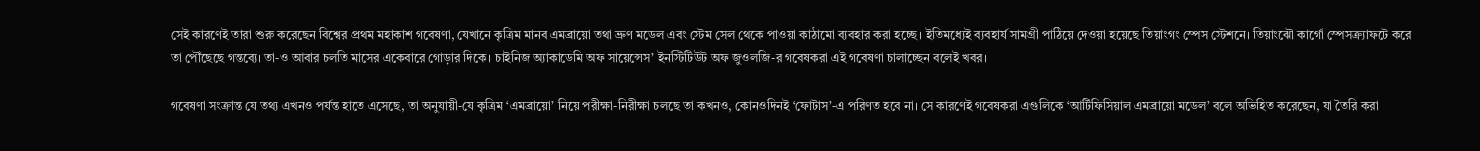সেই কারণেই তারা শুরু করেছেন বিশ্বের প্রথম মহাকাশ গবেষণা, যেখানে কৃত্রিম মানব এমব্রায়ো তথা ভ্রুণ মডেল এবং স্টেম সেল থেকে পাওয়া কাঠামো ব্যবহার করা হচ্ছে। ইতিমধ্যেই ব্যবহার্য সামগ্রী পাঠিয়ে দেওয়া হয়েছে তিয়াংগং স্পেস স্টেশনে। তিয়াংঝৌ কার্গো স্পেসক্র্যাফটে করে তা পৌঁছেছে গন্তব্যে। তা-ও আবার চলতি মাসের একেবারে গোড়ার দিকে। চাইনিজ অ্যাকাডেমি অফ সায়েন্সেস’ ইনস্টিটিউট অফ জুওলজি-র গবেষকরা এই গবেষণা চালাচ্ছেন বলেই খবর।

গবেষণা সংক্রান্ত যে তথ্য এখনও পর্যন্ত হাতে এসেছে, তা অনুযায়ী-যে কৃত্রিম ‘এমব্রায়ো’ নিয়ে পরীক্ষা-নিরীক্ষা চলছে তা কখনও, কোনওদিনই ‘ফোটাস’-এ পরিণত হবে না। সে কারণেই গবেষকরা এগুলিকে ‘আর্টিফিসিয়াল এমব্রায়ো মডেল’ বলে অভিহিত করেছেন, যা তৈরি করা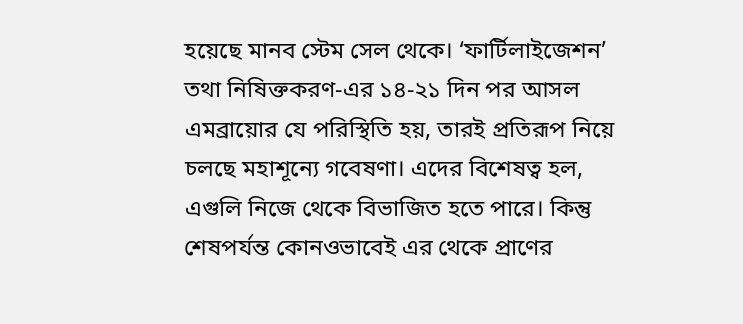হয়েছে মানব স্টেম সেল থেকে। ‘ফার্টিলাইজেশন’ তথা নিষিক্তকরণ-এর ১৪-২১ দিন পর আসল এমব্রায়োর যে পরিস্থিতি হয়, তারই প্রতিরূপ নিয়ে চলছে মহাশূন্যে গবেষণা। এদের বিশেষত্ব হল, এগুলি নিজে থেকে বিভাজিত হতে পারে। কিন্তু শেষপর্যন্ত কোনওভাবেই এর থেকে প্রাণের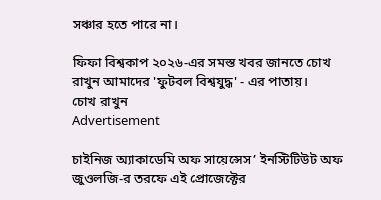সঞ্চার হতে পারে না।

ফিফা বিশ্বকাপ ২০২৬-এর সমস্ত খবর জানতে চোখ রাখুন আমাদের 'ফুটবল বিশ্বযুদ্ধ' - এর পাতায়।
চোখ রাখুন
Advertisement

চাইনিজ অ্যাকাডেমি অফ সায়েন্সেস’ ইনস্টিটিউট অফ জুওলজি-র তরফে এই প্রোজেক্টের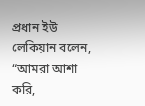প্রধান ইউ লেকিয়ান বলেন, “আমরা আশা করি,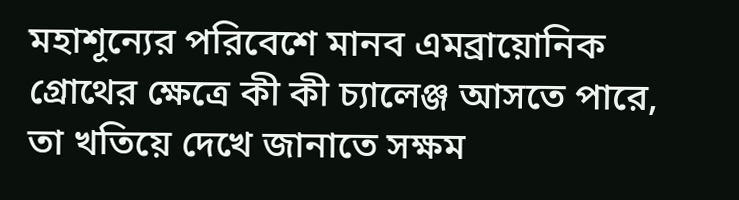মহাশূন্যের পরিবেশে মানব এমব্রায়োনিক গ্রোথের ক্ষেত্রে কী কী চ্যালেঞ্জ আসতে পারে, তা খতিয়ে দেখে জানাতে সক্ষম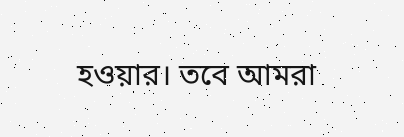হওয়ার। তবে আমরা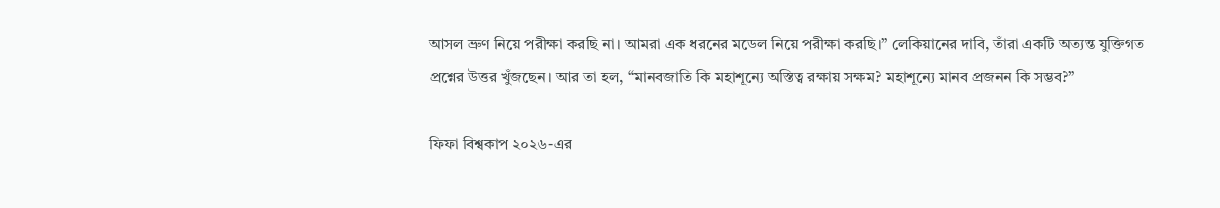আসল ভ্রুণ নিয়ে পরীক্ষা করছি না। আমরা এক ধরনের মডেল নিয়ে পরীক্ষা করছি।” লেকিয়ানের দাবি, তাঁরা একটি অত্যন্ত যুক্তিগত প্রশ্নের উত্তর খুঁজছেন। আর তা হল, “মানবজাতি কি মহাশূন্যে অস্তিত্ব রক্ষায় সক্ষম? মহাশূন্যে মানব প্রজনন কি সম্ভব?”

ফিফা বিশ্বকাপ ২০২৬-এর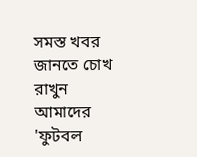সমস্ত খবর জানতে চোখ রাখুন আমাদের 'ফুটবল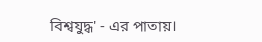বিশ্বযুদ্ধ' - এর পাতায়।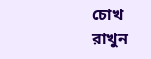চোখ রাখুন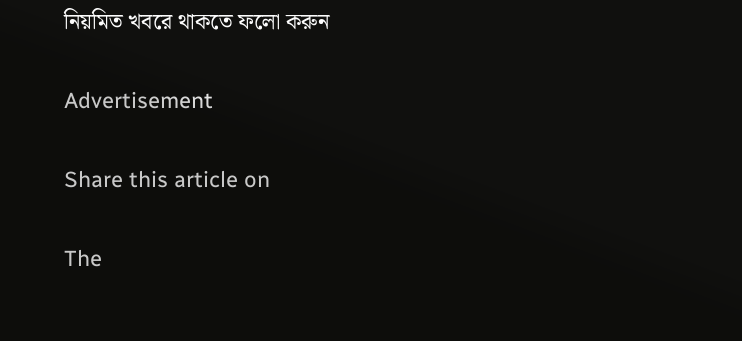নিয়মিত খবরে থাকতে ফলো করুন

Advertisement

Share this article on

The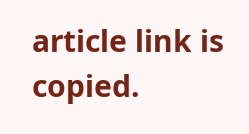article link is copied.